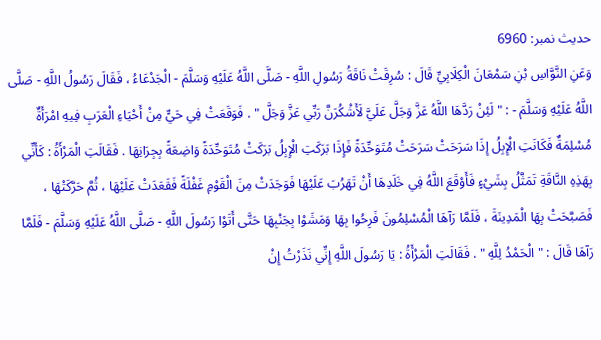حدیث نمبر: 6960
وَعَنِ النَّوَّاسِ بْنِ سَمْعَانَ الْكِلَابِيِّ قَالَ : سُرِقَتْ نَاقَةُ رَسُولِ اللَّهِ - صَلَّى اللَّهُ عَلَيْهِ وَسَلَّمَ - الْجَدْعَاءُ ، فَقَالَ رَسُولُ اللَّهِ - صَلَّى اللَّهُ عَلَيْهِ وَسَلَّمَ - : " لَئِنْ رَدَّهَا اللَّهُ عَزَّ وَجَلَّ عَلَيَّ لَأَشْكُرَنَّ رَبِّي عَزَّ وَجَلَّ " . فَوَقَعَتْ فِي حَيٍّ مِنْ أَحْيَاءِ الْعَرَبِ فِيهِ امْرَأَةٌ مُسْلِمَةٌ فَكَانَتِ الْإِبِلُ إِذَا سَرَحَتْ سَرَحَتْ مُتَوَحِّدَةً فَإِذَا بَرَكَتِ الْإِبِلُ بَرَكَتْ مُتَوَحِّدَةً وَاضِعَةً بِجِرَانِهَا . فَقَالَتِ الْمَرْأَةُ : كَأَنِّي بِهَذِهِ النَّاقَةِ تَمَثَّلُ بِشَيْءٍ فَأَوْقَعَ اللَّهُ فِي خَلَدِهَا أَنْ تَهَرُبَ عَلَيْهَا فَوَجَدَتْ مِنَ الْقَوْمِ غَفْلَةً فَقَعَدَتْ عَلَيْهَا ، ثُمَّ حَرَّكَتْهَا ، فَصَبَّحَتْ بِهَا الْمَدِينَةَ ، فَلَمَّا رَآهَا الْمُسْلِمُونَ فَرِحُوا بِهَا وَمَشَوْا بِجَنْبِهَا حَتَّى أَتَوْا رَسُولَ اللَّهِ - صَلَّى اللَّهُ عَلَيْهِ وَسَلَّمَ - فَلَمَّا رَآهَا قَالَ : " الْحَمْدُ لِلَّهِ " . فَقَالَتِ الْمَرْأَةُ : يَا رَسُولَ اللَّهِ إِنِّي نَذَرْتُ إِنْ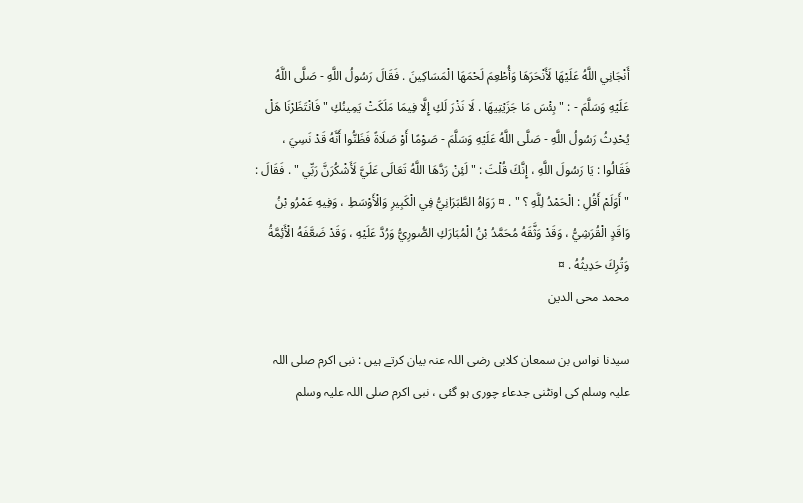أَنْجَانِي اللَّهُ عَلَيْهَا لَأَنْحَرَهَا وَأُطْعِمَ لَحْمَهَا الْمَسَاكِينَ . فَقَالَ رَسُولُ اللَّهِ - صَلَّى اللَّهُ عَلَيْهِ وَسَلَّمَ - : " بِئْسَ مَا جَزَيْتِيهَا . لَا نَذْرَ لَكِ إِلَّا فِيمَا مَلَكَتْ يَمِينُكِ " فَانْتَظَرْنَا هَلْ يُحْدِثُ رَسُولُ اللَّهِ - صَلَّى اللَّهُ عَلَيْهِ وَسَلَّمَ - صَوْمًا أَوْ صَلَاةً فَظَنُّوا أَنَّهُ قَدْ نَسِيَ ، فَقَالُوا : يَا رَسُولَ اللَّهِ ، إِنَّكَ قُلْتَ : " لَئِنْ رَدَّهَا اللَّهُ تَعَالَى عَلَيَّ لَأَشْكُرَنَّ رَبِّي " . فَقَالَ : " أَوَلَمْ أَقُلِ : الْحَمْدُ لِلَّهِ ؟ " . ¤ رَوَاهُ الطَّبَرَانِيُّ فِي الْكَبِيرِ وَالْأَوْسَطِ ، وَفِيهِ عَمْرُو بْنُ وَاقَدٍ الْقُرَشِيُّ ، وَقَدْ وَثَّقَهُ مُحَمَّدُ بْنُ الْمُبَارَكِ الصُّورِيُّ وَرُدَّ عَلَيْهِ ، وَقَدْ ضَعَّفَهُ الْأَئِمَّةُ وَتُرِكَ حَدِيثُهُ . ¤
محمد محی الدین

سیدنا نواس بن سمعان کلابی رضی اللہ عنہ بیان کرتے ہیں : نبی اکرم صلی اللہ علیہ وسلم کی اونٹنی جدعاء چوری ہو گئی ، نبی اکرم صلی اللہ علیہ وسلم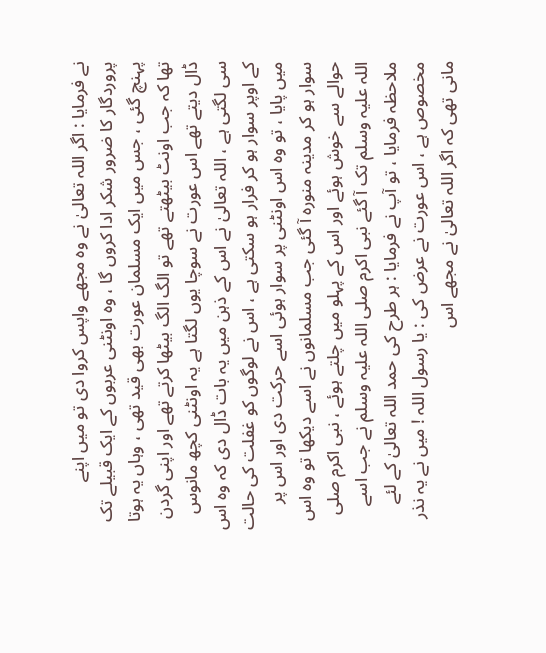نے فرمایا : اگر اللہ تعالیٰ نے وہ مجھے واپس کروا دی تو میں اپنے پروردگار کا ضرور شکر ادا کروں گا ، وہ اونٹنی عربوں کے ایک قبیلے تک پہنچ گئی ، جس میں ایک مسلمان عورت بھی قید تھی ، وہاں یہ ہوتا تھا کہ جب اونٹ بیٹھتے تھے تو الگ الگ بیٹھا کرتے تھے اور اپنی گردن ڈال دیتے تھے اس عورت نے سوچا یوں لگتا ہے یہ اونٹنی کچھ مانوس سی لگتی ہے ، اللہ تعالیٰ نے اس کے ذہن میں یہ بات ڈال دی کہ وہ اس کے اوپر سوار ہو کر فرار ہو سکتی ہے ، اس نے لوگوں کو غفلت کی حالت میں پایا ، تو وہ اس اونٹنی پر سوار ہوئی اسے حرکت دی اور اس پر سوار ہو کر مدینہ منورہ آ گئی جب مسلمانوں نے اسے دیکھا تو وہ اس حوالے سے خوش ہوئے اور اس کے پہلو میں چلتے ہوئے ، نبی اکرم صلی اللہ علیہ وسلم تک آ گئے نبی اکرم صلی اللہ علیہ وسلم نے جب اسے ملاحظہ فرمایا ، تو آپ نے فرمایا : ہر طرح کی حمد اللہ تعالیٰ کے لئے مخصوص ہے ، اس عورت نے عرض کی : یا رسول اللہ ! میں نے یہ نذر مانی تھی کہ اگر اللہ تعالیٰ نے مجھے اس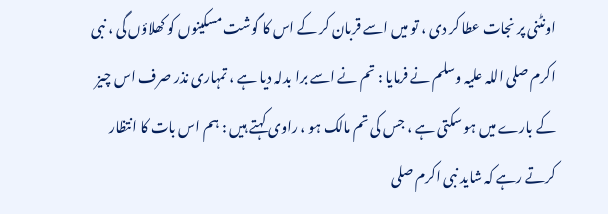اونٹنی پر نجات عطا کر دی ، تو میں اسے قربان کر کے اس کا گوشت مسکینوں کو کھلاؤں گی ، نبی اکرم صلی اللہ علیہ وسلم نے فرمایا : تم نے اسے برا بدلہ دیا ہے ، تمہاری نذر صرف اس چیز کے بارے میں ہو سکتی ہے ، جس کی تم مالک ہو ، راوی کہتے ہیں : ہم اس بات کا انتظار کرتے رہے کہ شاید نبی اکرم صلی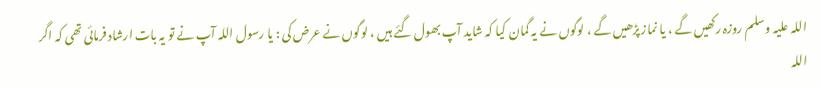اللہ علیہ وسلم روزہ رکھیں گے ، یا نماز پڑھیں گے ، لوگوں نے یہ گمان کیا کہ شاید آپ بھول گئے ہیں ، لوگوں نے عرض کی : یا رسول اللہ آپ نے تو یہ بات ارشاد فرمائی تھی کہ اگر اللہ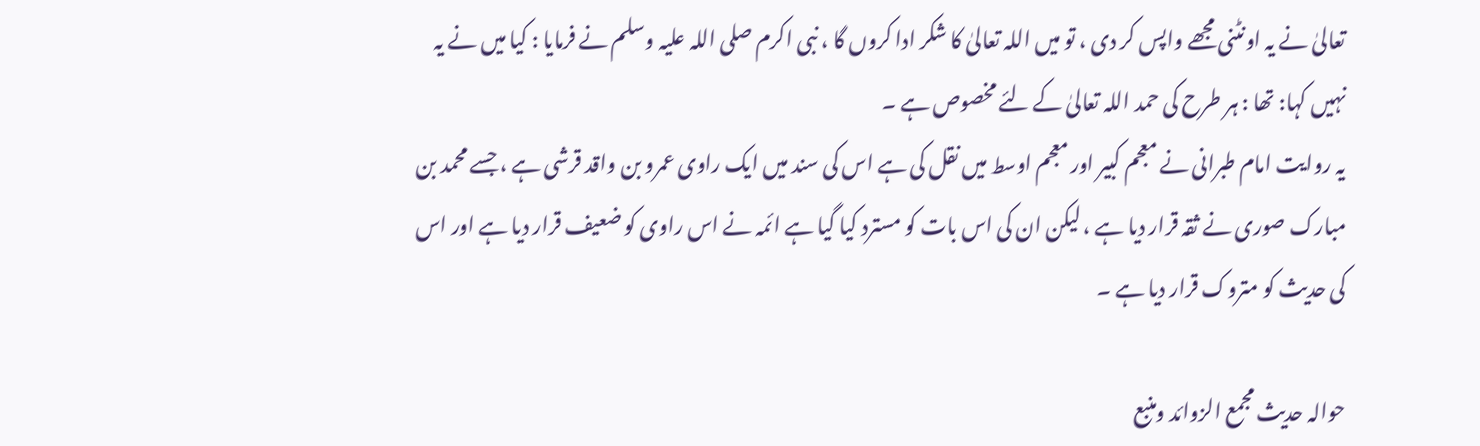تعالیٰ نے یہ اونٹنی مجھے واپس کر دی ، تو میں اللہ تعالیٰ کا شکر ادا کروں گا ، نبی اکرم صلی اللہ علیہ وسلم نے فرمایا : کیا میں نے یہ نہیں کہا: تھا : ہر طرح کی حمد اللہ تعالیٰ کے لئے مخصوص ہے ۔
یہ روایت امام طبرانی نے معجم کبیر اور معجم اوسط میں نقل کی ہے اس کی سند میں ایک راوی عمرو بن واقد قرشی ہے ، جسے محمد بن مبارک صوری نے ثقہ قرار دیا ہے ، لیکن ان کی اس بات کو مسترد کیا گیا ہے ائمہ نے اس راوی کو ضعیف قرار دیا ہے اور اس کی حدیث کو متروک قرار دیا ہے ۔

حوالہ حدیث مجمع الزوائد ومنبع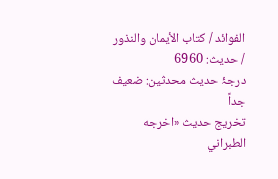الفوائد / كتاب الأيمان والنذور / حدیث: 6960
درجۂ حدیث محدثین: ضعیف جداً
تخریج حدیث «اخرجه الطبراني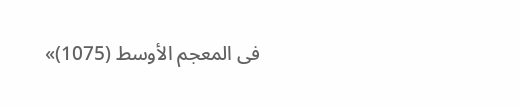فى المعجم الأوسط (1075)»